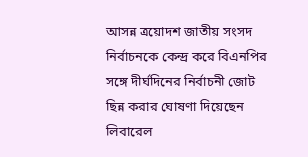আসন্ন ত্রয়োদশ জাতীয় সংসদ নির্বাচনকে কেন্দ্র করে বিএনপির সঙ্গে দীর্ঘদিনের নির্বাচনী জোট ছিন্ন করার ঘোষণা দিয়েছেন লিবারেল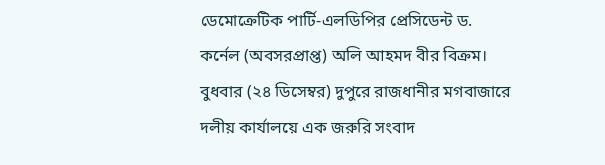ডেমোক্রেটিক পার্টি-এলডিপির প্রেসিডেন্ট ড. কর্নেল (অবসরপ্রাপ্ত) অলি আহমদ বীর বিক্রম। বুধবার (২৪ ডিসেম্বর) দুপুরে রাজধানীর মগবাজারে দলীয় কার্যালয়ে এক জরুরি সংবাদ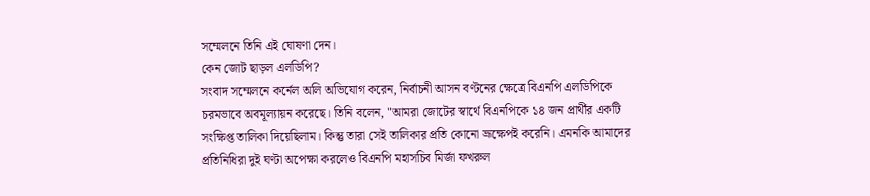সম্মেলনে তিনি এই ঘোষণা দেন।
কেন জোট ছাড়ল এলডিপি?
সংবাদ সম্মেলনে কর্নেল অলি অভিযোগ করেন, নির্বাচনী আসন বণ্টনের ক্ষেত্রে বিএনপি এলডিপিকে চরমভাবে অবমূল্যায়ন করেছে। তিনি বলেন, "আমরা জোটের স্বার্থে বিএনপিকে ১৪ জন প্রার্থীর একটি সংক্ষিপ্ত তালিকা দিয়েছিলাম। কিন্তু তারা সেই তালিকার প্রতি কোনো ভ্রূক্ষেপই করেনি। এমনকি আমাদের প্রতিনিধিরা দুই ঘণ্টা অপেক্ষা করলেও বিএনপি মহাসচিব মির্জা ফখরুল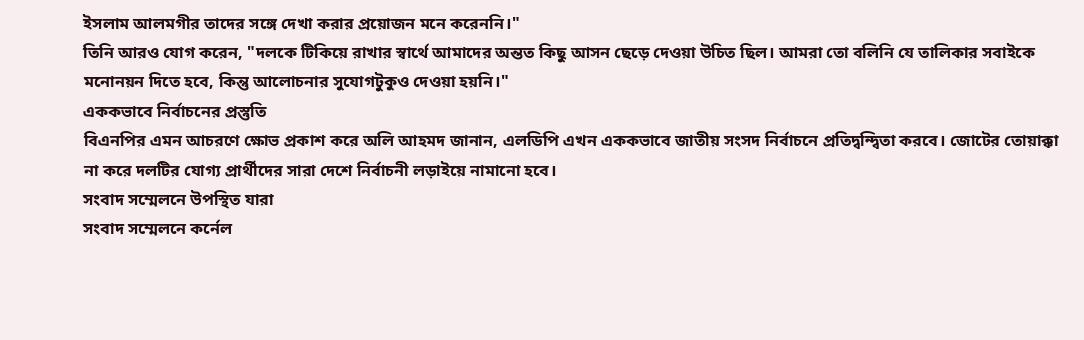ইসলাম আলমগীর তাদের সঙ্গে দেখা করার প্রয়োজন মনে করেননি।"
তিনি আরও যোগ করেন, "দলকে টিকিয়ে রাখার স্বার্থে আমাদের অন্তত কিছু আসন ছেড়ে দেওয়া উচিত ছিল। আমরা তো বলিনি যে তালিকার সবাইকে মনোনয়ন দিতে হবে, কিন্তু আলোচনার সুযোগটুকুও দেওয়া হয়নি।"
এককভাবে নির্বাচনের প্রস্তুতি
বিএনপির এমন আচরণে ক্ষোভ প্রকাশ করে অলি আহমদ জানান, এলডিপি এখন এককভাবে জাতীয় সংসদ নির্বাচনে প্রতিদ্বন্দ্বিতা করবে। জোটের তোয়াক্কা না করে দলটির যোগ্য প্রার্থীদের সারা দেশে নির্বাচনী লড়াইয়ে নামানো হবে।
সংবাদ সম্মেলনে উপস্থিত যারা
সংবাদ সম্মেলনে কর্নেল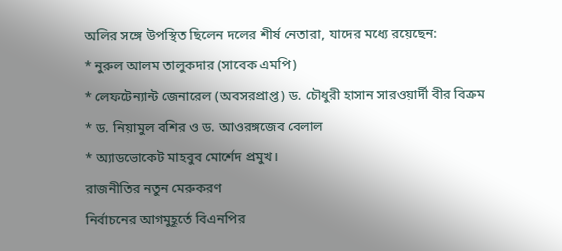অলির সঙ্গে উপস্থিত ছিলেন দলের শীর্ষ নেতারা, যাদের মধ্যে রয়েছেন:
* নুরুল আলম তালুকদার (সাবেক এমপি)
* লেফটেন্যান্ট জেনারেল (অবসরপ্রাপ্ত) ড. চৌধুরী হাসান সারওয়ার্দী বীর বিক্রম
* ড. নিয়ামুল বশির ও ড. আওরঙ্গজেব বেলাল
* অ্যাডভোকেট মাহবুব মোর্শেদ প্রমুখ।
রাজনীতির নতুন মেরুকরণ
নির্বাচনের আগমুহূর্তে বিএনপির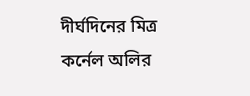দীর্ঘদিনের মিত্র কর্নেল অলির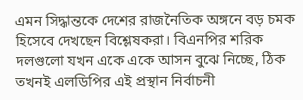এমন সিদ্ধান্তকে দেশের রাজনৈতিক অঙ্গনে বড় চমক হিসেবে দেখছেন বিশ্লেষকরা। বিএনপির শরিক দলগুলো যখন একে একে আসন বুঝে নিচ্ছে, ঠিক তখনই এলডিপির এই প্রস্থান নির্বাচনী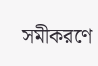সমীকরণে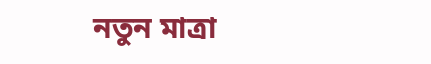নতুন মাত্রা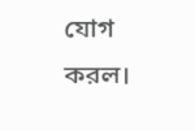যোগ করল।